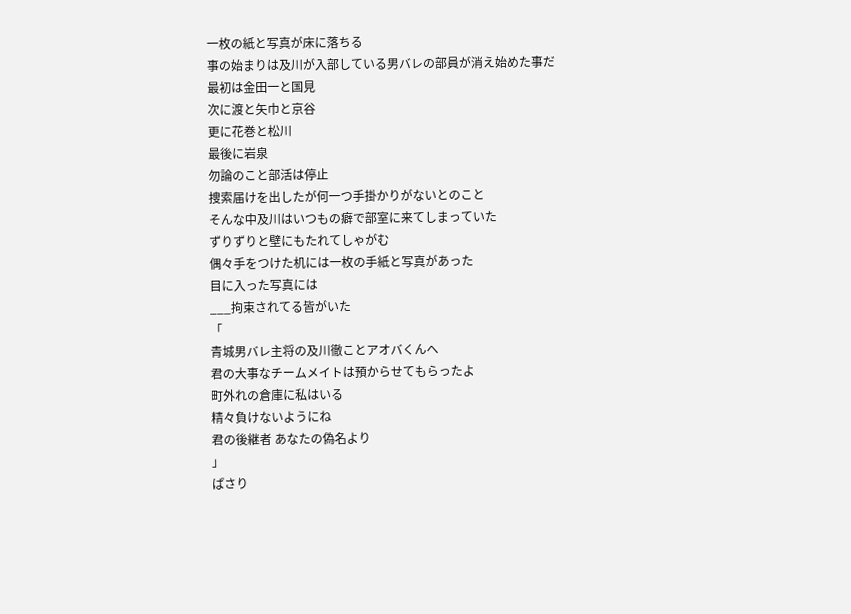一枚の紙と写真が床に落ちる
事の始まりは及川が入部している男バレの部員が消え始めた事だ
最初は金田一と国見
次に渡と矢巾と京谷
更に花巻と松川
最後に岩泉
勿論のこと部活は停止
捜索届けを出したが何一つ手掛かりがないとのこと
そんな中及川はいつもの癖で部室に来てしまっていた
ずりずりと壁にもたれてしゃがむ
偶々手をつけた机には一枚の手紙と写真があった
目に入った写真には
___拘束されてる皆がいた
「
青城男バレ主将の及川徹ことアオバくんへ
君の大事なチームメイトは預からせてもらったよ
町外れの倉庫に私はいる
精々負けないようにね
君の後継者 あなたの偽名より
」
ぱさり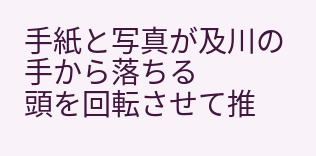手紙と写真が及川の手から落ちる
頭を回転させて推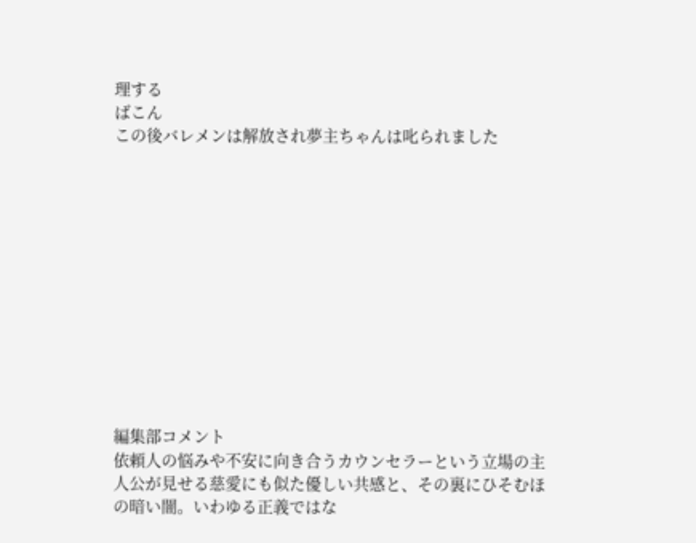理する
ばこん
この後バレメンは解放され夢主ちゃんは叱られました












編集部コメント
依頼人の悩みや不安に向き合うカウンセラーという立場の主人公が見せる慈愛にも似た優しい共感と、その裏にひそむほの暗い闇。いわゆる正義ではな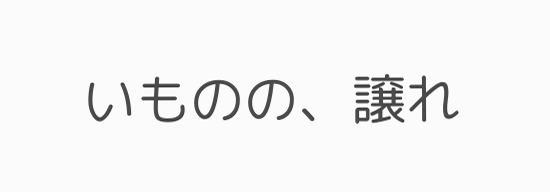いものの、譲れ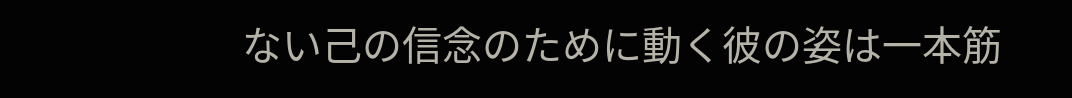ない己の信念のために動く彼の姿は一本筋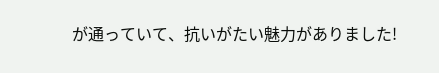が通っていて、抗いがたい魅力がありました!